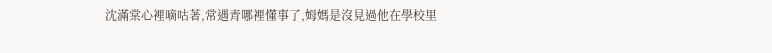沈滿棠心裡嘀咕著,常遇青哪裡懂事了,姆媽是沒見過他在學校里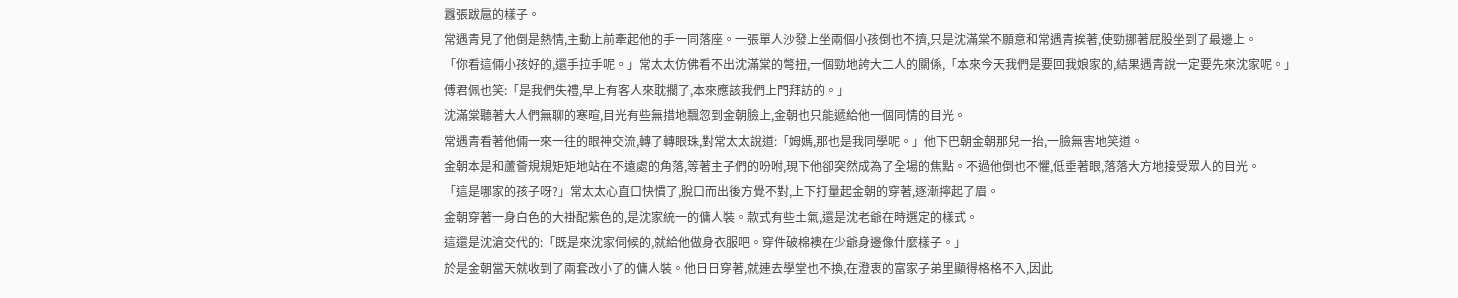囂張跋扈的樣子。
常遇青見了他倒是熱情,主動上前牽起他的手一同落座。一張單人沙發上坐兩個小孩倒也不擠,只是沈滿棠不願意和常遇青挨著,使勁挪著屁股坐到了最邊上。
「你看這倆小孩好的,還手拉手呢。」常太太仿佛看不出沈滿棠的彆扭,一個勁地誇大二人的關係,「本來今天我們是要回我娘家的,結果遇青說一定要先來沈家呢。」
傅君佩也笑:「是我們失禮,早上有客人來耽擱了,本來應該我們上門拜訪的。」
沈滿棠聽著大人們無聊的寒暄,目光有些無措地飄忽到金朝臉上,金朝也只能遞給他一個同情的目光。
常遇青看著他倆一來一往的眼神交流,轉了轉眼珠,對常太太說道:「姆媽,那也是我同學呢。」他下巴朝金朝那兒一抬,一臉無害地笑道。
金朝本是和蘆薈規規矩矩地站在不遠處的角落,等著主子們的吩咐,現下他卻突然成為了全場的焦點。不過他倒也不懼,低垂著眼,落落大方地接受眾人的目光。
「這是哪家的孩子呀?」常太太心直口快慣了,脫口而出後方覺不對,上下打量起金朝的穿著,逐漸擰起了眉。
金朝穿著一身白色的大褂配紫色的,是沈家統一的傭人裝。款式有些土氣,還是沈老爺在時選定的樣式。
這還是沈滄交代的:「既是來沈家伺候的,就給他做身衣服吧。穿件破棉襖在少爺身邊像什麼樣子。」
於是金朝當天就收到了兩套改小了的傭人裝。他日日穿著,就連去學堂也不換,在澄衷的富家子弟里顯得格格不入,因此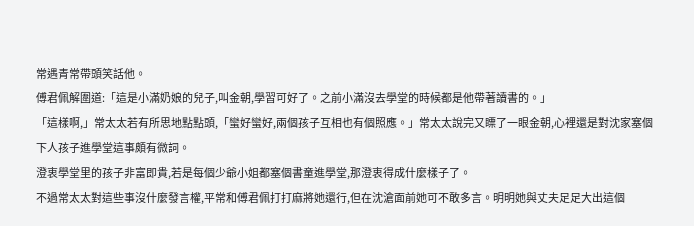常遇青常帶頭笑話他。
傅君佩解圍道:「這是小滿奶娘的兒子,叫金朝,學習可好了。之前小滿沒去學堂的時候都是他帶著讀書的。」
「這樣啊,」常太太若有所思地點點頭,「蠻好蠻好,兩個孩子互相也有個照應。」常太太說完又瞟了一眼金朝,心裡還是對沈家塞個下人孩子進學堂這事頗有微詞。
澄衷學堂里的孩子非富即貴,若是每個少爺小姐都塞個書童進學堂,那澄衷得成什麼樣子了。
不過常太太對這些事沒什麼發言權,平常和傅君佩打打麻將她還行,但在沈滄面前她可不敢多言。明明她與丈夫足足大出這個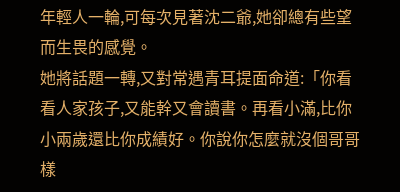年輕人一輪,可每次見著沈二爺,她卻總有些望而生畏的感覺。
她將話題一轉,又對常遇青耳提面命道:「你看看人家孩子,又能幹又會讀書。再看小滿,比你小兩歲還比你成績好。你說你怎麼就沒個哥哥樣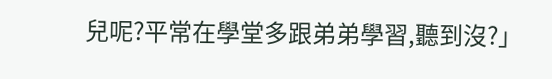兒呢?平常在學堂多跟弟弟學習,聽到沒?」